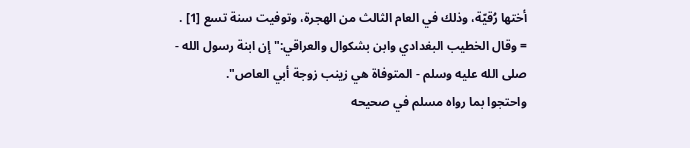أختها رُقيّة، وذلك في العام الثالث من الهجرة، وتوفيت سنة تسع [1] .
= وقال الخطيب البغدادي وابن بشكوال والعراقي:"إن ابنة رسول الله - صلى الله عليه وسلم - المتوفاة هي زينب زوجة أبي العاص".
واحتجوا بما رواه مسلم في صحيحه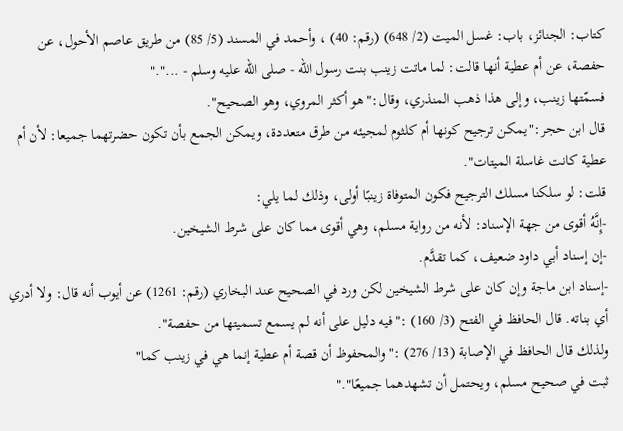كتاب: الجنائز، باب: غسل الميت (2/ 648) (رقم: 40) ، وأحمد في المسند (5/ 85) من طريق عاصم الأحول، عن حفصة، عن أم عطية أنها قالت: لما ماتت زينب بنت رسول الله - صلى الله عليه وسلم - ..."."
فسمّتها زينب، وإلى هذا ذهب المنذري، وقال:"هو أكثر المروي، وهو الصحيح".
قال ابن حجر:"يمكن ترجيح كونها أم كلثوم لمجيئه من طرق متعددة، ويمكن الجمع بأن تكون حضرتهما جميعا: لأن أم عطية كانت غاسلة الميتات".
قلت: لو سلكنا مسلك الترجيح فكون المتوفاة زينبًا أولى، وذلك لما يلي:
-إِنَّهُ أقوى من جهة الإسناد: لأنه من رواية مسلم، وهي أقوى مما كان على شرط الشيخين.
-إن إسناد أبي داود ضعيف، كما تقدَّم.
-إسناد ابن ماجة وإن كان على شرط الشيخين لكن ورد في الصحيح عند البخاري (رقم: 1261) عن أيوب أنه قال: ولا أدري أي بناته. قال الحافظ في الفتح (3/ 160) :"فيه دليل على أنه لم يسمع تسميتها من حفصة".
ولذلك قال الحافظ في الإصابة (13/ 276) :"والمحفوظ أن قصة أم عطية إنما هي في زينب كما"
ثبت في صحيح مسلم، ويحتمل أن تشهدهما جميعًا"."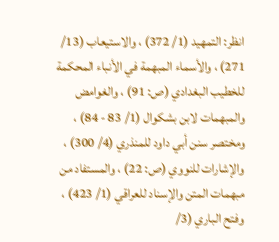انظر: التمهيد (1/ 372) ، والاستيعاب (13/ 271) ، والأسماء المبهمة في الأنباء المحكمة للخطيب البغدادي (ص: 91) ، والغوامض والمبهمات لابن بشكوال (1/ 83 - 84) ، ومختصر سنن أبي داود للمنذري (4/ 300) ، والإشارات للنووي (ص: 22) ، والمستفاد من مبهمات المتن والإسناد للعراقي (1/ 423) ، وفتح الباري (3/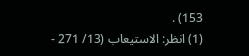153) .
(1) انظر: الاستيعاب (13/ 271 -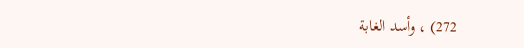272) ، وأسد الغابة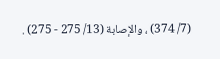(7/ 374) ، والإصابة (13/ 275 - 275) .